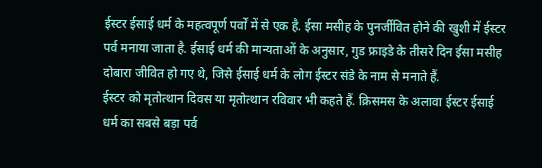ईस्टर ईसाई धर्म के महत्वपूर्ण पर्वों में से एक है. ईसा मसीह के पुनर्जीवित होने की खुशी में ईस्टर पर्व मनाया जाता है. ईसाई धर्म की मान्यताओं के अनुसार, गुड फ्राइडे के तीसरे दिन ईसा मसीह दोबारा जीवित हो गए थे, जिसे ईसाई धर्म के लोग ईस्टर संडे के नाम से मनाते हैं.
ईस्टर को मृतोत्थान दिवस या मृतोत्थान रविवार भी कहते हैं. क्रिसमस के अलावा ईस्टर ईसाई धर्म का सबसे बड़ा पर्व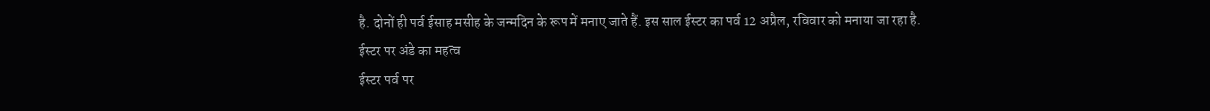है. दोनों ही पर्व ईसाह मसीह के जन्मदिन के रूप में मनाए जाते हैं. इस साल ईस्टर का पर्व 12 अप्रैल, रविवार को मनाया जा रहा है.
ईस्टर पर अंडे का महत्व
ईस्टर पर्व पर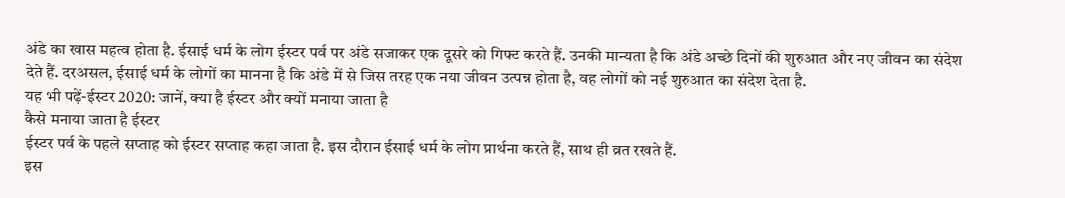अंडे का खास महत्व होता है. ईसाई धर्म के लोग ईस्टर पर्व पर अंडे सजाकर एक दूसरे को गिफ्ट करते हैं. उनकी मान्यता है कि अंडे अच्छे दिनों की शुरुआत और नए जीवन का संदेश देते हैं. दरअसल, ईसाई धर्म के लोगों का मानना है कि अंडे में से जिस तरह एक नया जीवन उत्पन्न होता है, वह लोगों को नई शुरुआत का संदेश देता है.
यह भी पढ़ें-ईस्टर 2020: जानें, क्या है ईस्टर और क्यों मनाया जाता है
कैसे मनाया जाता है ईस्टर
ईस्टर पर्व के पहले सप्ताह को ईस्टर सप्ताह कहा जाता है. इस दौरान ईसाई धर्म के लोग प्रार्थना करते हैं, साथ ही व्रत रखते हैं.
इस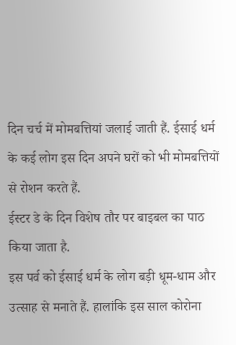दिन चर्च में मोमबत्तियां जलाई जाती हैं. ईसाई धर्म के कई लोग इस दिन अपने घरों को भी मोमबत्तियों से रोशन करते हैं.
ईस्टर डे के दिन विशेष तौर पर बाइबल का पाठ किया जाता है.
इस पर्व को ईसाई धर्म के लोग बड़ी धूम-धाम और उत्साह से मनाते हैं. हालांकि इस साल कोरोना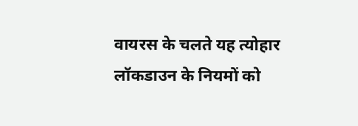वायरस के चलते यह त्योहार लॉकडाउन के नियमों को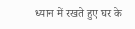ध्यान में रखते हुए घर के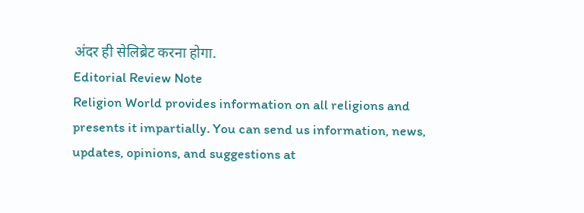अंदर ही सेलिब्रेट करना होगा.
Editorial Review Note
Religion World provides information on all religions and presents it impartially. You can send us information, news, updates, opinions, and suggestions at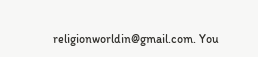religionworldin@gmail.com. You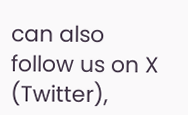can also follow us on X (Twitter),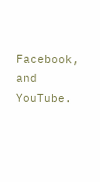Facebook, and YouTube.